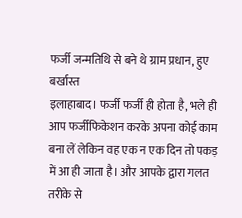फर्जी जन्मतिथि से बने थे ग्राम प्रधान, हुए बर्खास्त
इलाहाबाद। फर्जी फर्जी ही होता है, भले ही आप फर्जीफिकेशन करके अपना कोई काम बना लें लेकिन वह एक न एक दिन तो पकड़ में आ ही जाता है। और आपके द्वारा गलत तरीके से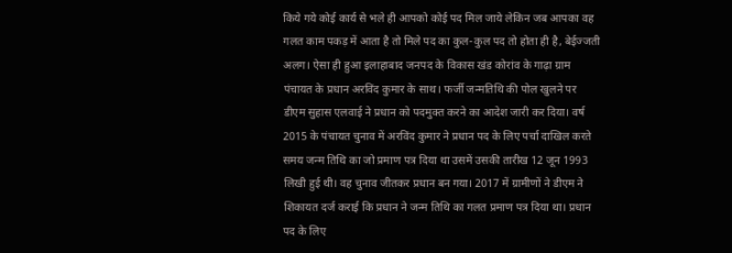किये गये कोई कार्य से भले ही आपको कोई पद मिल जाये लेकिन जब आपका वह गलत काम पकड़ में आता है तो मिले पद का कुल-कुल पद तो होता ही है, बेईज्जती अलग। ऐसा ही हुआ इलाहाबाद जनपद के विकास खंड कोरांव के गाढ़ा ग्राम पंचायत के प्रधान अरविंद कुमार के साथ। फर्जी जन्मतिथि की पोल खुलने पर डीएम सुहास एलवाई ने प्रधान को पदमुक्त करने का आदेश जारी कर दिया। वर्ष 2015 के पंचायत चुनाव में अरविंद कुमार ने प्रधान पद के लिए पर्चा दाखिल करते समय जन्म तिथि का जो प्रमाण पत्र दिया था उसमें उसकी तारीख 12 जून 1993 लिखी हुई थी। वह चुनाव जीतकर प्रधान बन गया। 2017 में ग्रामीणों ने डीएम ने शिकायत दर्ज कराई कि प्रधान ने जन्म तिथि का गलत प्रमाण पत्र दिया था। प्रधान पद के लिए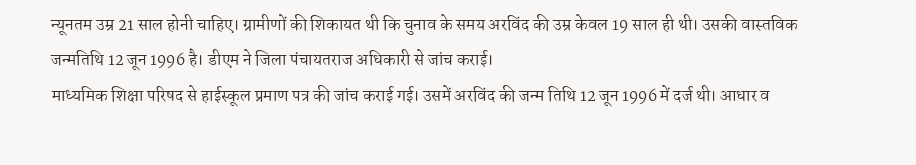न्यूनतम उम्र 21 साल होनी चाहिए। ग्रामीणों की शिकायत थी कि चुनाव के समय अरविंद की उम्र केवल 19 साल ही थी। उसकी वास्तविक जन्मतिथि 12 जून 1996 है। डीएम ने जिला पंचायतराज अधिकारी से जांच कराई।
माध्यमिक शिक्षा परिषद से हाईस्कूल प्रमाण पत्र की जांच कराई गई। उसमें अरविंद की जन्म तिथि 12 जून 1996 में दर्ज थी। आधार व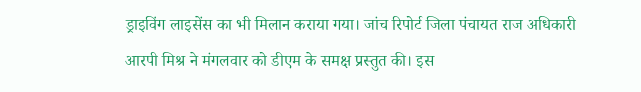ड्राइविंग लाइसेंस का भी मिलान कराया गया। जांच रिपोर्ट जिला पंचायत राज अधिकारी आरपी मिश्र ने मंगलवार को डीएम के समक्ष प्रस्तुत की। इस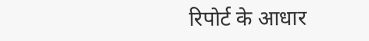रिपोर्ट के आधार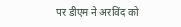पर डीएम ने अरविंद को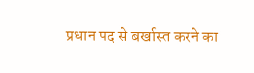प्रधान पद से बर्खास्त करने का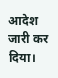आदेश जारी कर दिया।